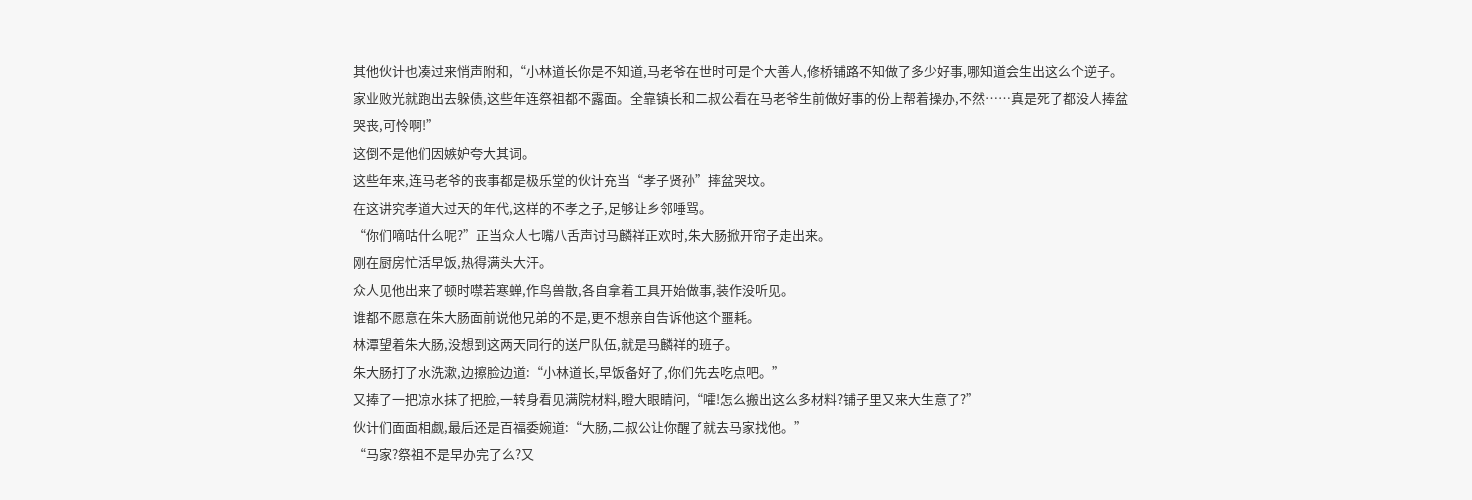其他伙计也凑过来悄声附和,“小林道长你是不知道,马老爷在世时可是个大善人,修桥铺路不知做了多少好事,哪知道会生出这么个逆子。
家业败光就跑出去躲债,这些年连祭祖都不露面。全靠镇长和二叔公看在马老爷生前做好事的份上帮着操办,不然……真是死了都没人捧盆哭丧,可怜啊!”
这倒不是他们因嫉妒夸大其词。
这些年来,连马老爷的丧事都是极乐堂的伙计充当“孝子贤孙”摔盆哭坟。
在这讲究孝道大过天的年代,这样的不孝之子,足够让乡邻唾骂。
“你们嘀咕什么呢?”正当众人七嘴八舌声讨马麟祥正欢时,朱大肠掀开帘子走出来。
刚在厨房忙活早饭,热得满头大汗。
众人见他出来了顿时噤若寒蝉,作鸟兽散,各自拿着工具开始做事,装作没听见。
谁都不愿意在朱大肠面前说他兄弟的不是,更不想亲自告诉他这个噩耗。
林潭望着朱大肠,没想到这两天同行的送尸队伍,就是马麟祥的班子。
朱大肠打了水洗漱,边擦脸边道:“小林道长,早饭备好了,你们先去吃点吧。”
又捧了一把凉水抹了把脸,一转身看见满院材料,瞪大眼睛问,“嚯!怎么搬出这么多材料?铺子里又来大生意了?”
伙计们面面相觑,最后还是百福委婉道:“大肠,二叔公让你醒了就去马家找他。”
“马家?祭祖不是早办完了么?又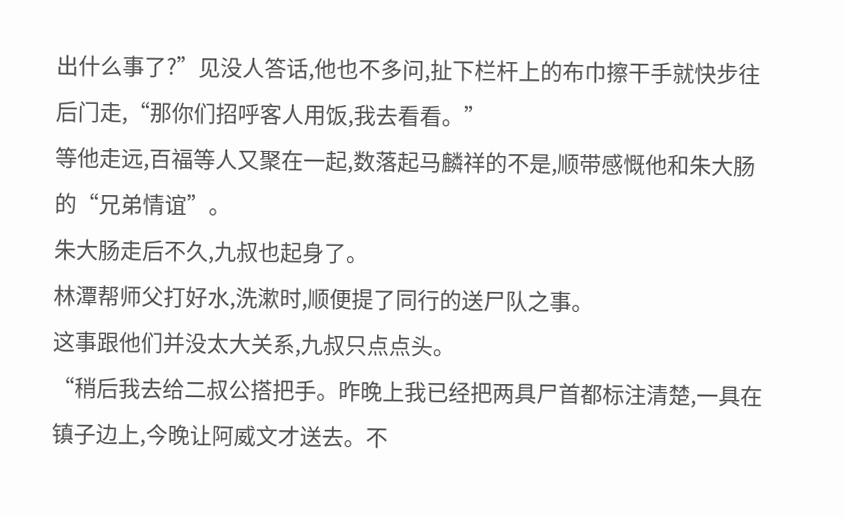出什么事了?”见没人答话,他也不多问,扯下栏杆上的布巾擦干手就快步往后门走,“那你们招呼客人用饭,我去看看。”
等他走远,百福等人又聚在一起,数落起马麟祥的不是,顺带感慨他和朱大肠的“兄弟情谊”。
朱大肠走后不久,九叔也起身了。
林潭帮师父打好水,洗漱时,顺便提了同行的送尸队之事。
这事跟他们并没太大关系,九叔只点点头。
“稍后我去给二叔公搭把手。昨晚上我已经把两具尸首都标注清楚,一具在镇子边上,今晚让阿威文才送去。不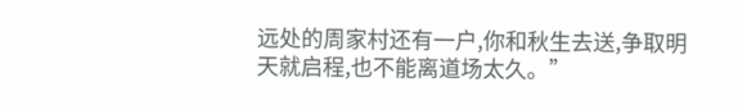远处的周家村还有一户,你和秋生去送,争取明天就启程,也不能离道场太久。”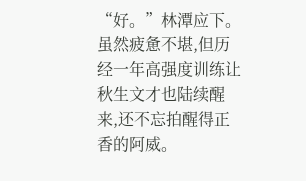“好。”林潭应下。
虽然疲惫不堪,但历经一年高强度训练让秋生文才也陆续醒来,还不忘拍醒得正香的阿威。